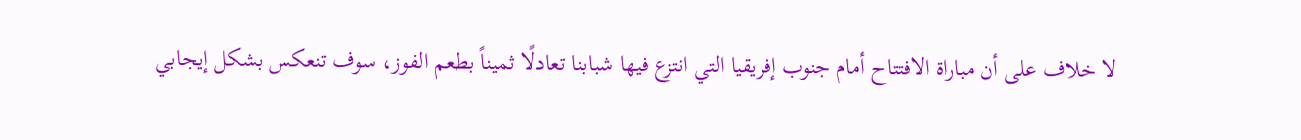لا خلاف على أن مباراة الافتتاح أمام جنوب إفريقيا التي انتزع فيها شبابنا تعادلًا ثميناً بطعم الفوز، سوف تنعكس بشكل إيجابي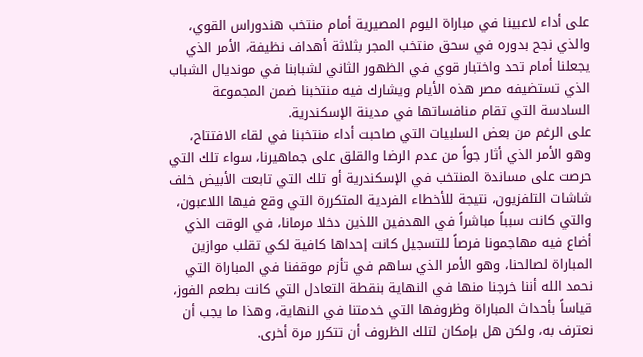على أداء لاعبينا في مباراة اليوم المصيرية أمام منتخب هندوراس القوي، والذي نجح بدوره في سحق منتخب المجر بثلاثة أهداف نظيفة، الأمر الذي يجعلنا أمام تحد واختبار قوي في الظهور الثاني لشبابنا في مونديال الشباب الذي تستضيفه مصر هذه الأيام ويشارك فيه منتخبنا ضمن المجموعة السادسة التي تقام منافساتها في مدينة الإسكندرية.
على الرغم من بعض السلبيات التي صاحبت أداء منتخبنا في لقاء الافتتاح، وهو الأمر الذي أثار جواً من عدم الرضا والقلق على جماهيرنا، سواء تلك التي حرصت على مساندة المنتخب في الإسكندرية أو تلك التي تابعت الأبيض خلف شاشات التلفزيون، نتيجة للأخطاء الفردية المتكررة التي وقع فيها اللاعبون، والتي كانت سبباً مباشراً في الهدفين اللذين دخلا مرمانا، في الوقت الذي أضاع فيه مهاجمونا فرصاً للتسجيل كانت إحداها كافية لكي تقلب موازين المباراة لصالحنا، وهو الأمر الذي ساهم في تأزم موقفنا في المباراة التي نحمد الله أننا خرجنا منها في النهاية بنقطة التعادل التي كانت بطعم الفوز، قياساً بأحداث المباراة وظروفها التي خدمتنا في النهاية، وهذا ما يجب أن نعترف به، ولكن هل بإمكان لتلك الظروف أن تتكرر مرة أخرى.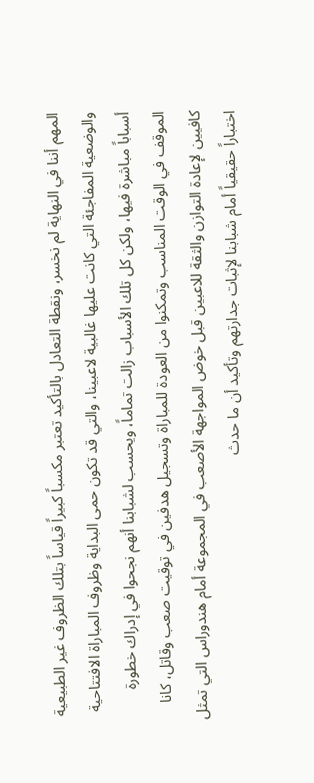المهم أننا في النهاية لم نخسر، ونقطة التعادل بالتأكيد تعتبر مكسباً كبيراً قياساً بتلك الظروف غير الطبيعية والوضعية المفاجئة التي كانت عليها غالبية لاعبينا، والتي قد تكون حمى البداية وظروف المباراة الافتتاحية أسباباً مباشرة فيها، ولكن كل تلك الأسباب زالت تماماً، ويحسب لشبابنا أنهم نجحوا في إدراك خطورة الموقف في الوقت المناسب وتمكنوا من العودة للمباراة وتسجيل هدفين في توقيت صعب وقاتل، كانا كافيين لإعادة التوازن والثقة للاعبين قبل خوض المواجهة الأصعب في المجموعة أمام هندوراس التي تمثل اختباراً حقيقياً أمام شبابنا لإثبات جدارتهم وتأكيد أن ما حدث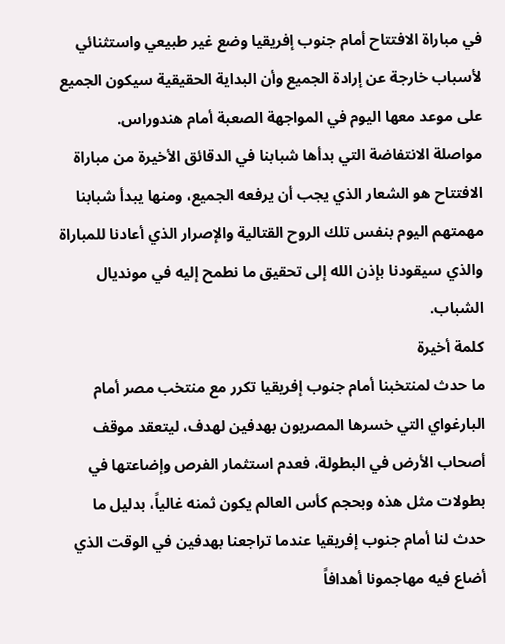في مباراة الافتتاح أمام جنوب إفريقيا وضع غير طبيعي واستثنائي لأسباب خارجة عن إرادة الجميع وأن البداية الحقيقية سيكون الجميع على موعد معها اليوم في المواجهة الصعبة أمام هندوراس.
مواصلة الانتفاضة التي بدأها شبابنا في الدقائق الأخيرة من مباراة الافتتاح هو الشعار الذي يجب أن يرفعه الجميع، ومنها يبدأ شبابنا مهمتهم اليوم بنفس تلك الروح القتالية والإصرار الذي أعادنا للمباراة والذي سيقودنا بإذن الله إلى تحقيق ما نطمح إليه في مونديال الشباب.
كلمة أخيرة
ما حدث لمنتخبنا أمام جنوب إفريقيا تكرر مع منتخب مصر أمام البارغواي التي خسرها المصريون بهدفين لهدف، ليتعقد موقف أصحاب الأرض في البطولة، فعدم استثمار الفرص وإضاعتها في بطولات مثل هذه وبحجم كأس العالم يكون ثمنه غالياً، بدليل ما حدث لنا أمام جنوب إفريقيا عندما تراجعنا بهدفين في الوقت الذي أضاع فيه مهاجمونا أهدافاً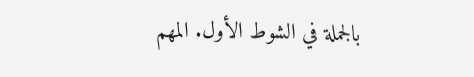بالجملة في الشوط الأول. المهم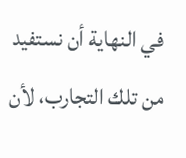في النهاية أن نستفيد من تلك التجارب، لأن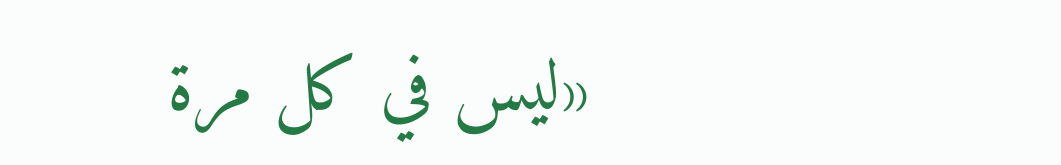«ليس في كل مرة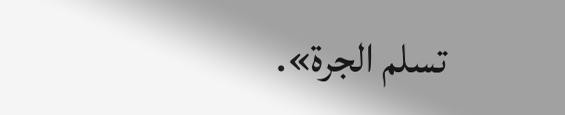تسلم الجرة».